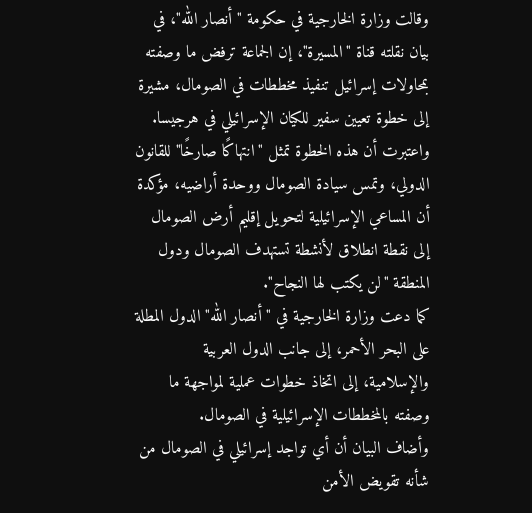وقالت وزارة الخارجية في حكومة "أنصار الله"، في بيان نقلته قناة "المسيرة"، إن الجماعة ترفض ما وصفته بمحاولات إسرائيل تنفيذ مخططات في الصومال، مشيرة إلى خطوة تعيين سفير للكيان الإسرائيلي في هرجيسا.
واعتبرت أن هذه الخطوة تمثل "انتهاكًا صارخًا" للقانون الدولي، وتمس سيادة الصومال ووحدة أراضيه، مؤكدة أن المساعي الإسرائيلية لتحويل إقليم أرض الصومال إلى نقطة انطلاق لأنشطة تستهدف الصومال ودول المنطقة "لن يكتب لها النجاح".
كما دعت وزارة الخارجية في "أنصار الله" الدول المطلة على البحر الأحمر، إلى جانب الدول العربية والإسلامية، إلى اتخاذ خطوات عملية لمواجهة ما وصفته بالمخططات الإسرائيلية في الصومال.
وأضاف البيان أن أي تواجد إسرائيلي في الصومال من شأنه تقويض الأمن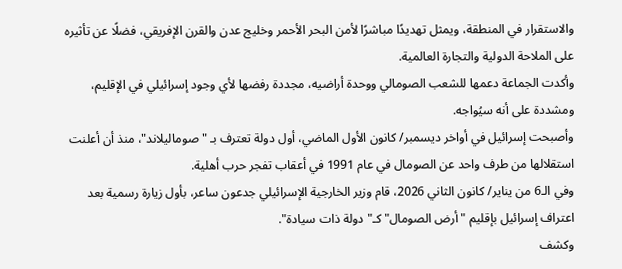والاستقرار في المنطقة، ويمثل تهديدًا مباشرًا لأمن البحر الأحمر وخليج عدن والقرن الإفريقي، فضلًا عن تأثيره على الملاحة الدولية والتجارة العالمية.
وأكدت الجماعة دعمها للشعب الصومالي ووحدة أراضيه، مجددة رفضها لأي وجود إسرائيلي في الإقليم، ومشددة على أنه سيُواجه.
وأصبحت إسرائيل في أواخر ديسمبر/ كانون الأول الماضي، أول دولة تعترف بـ "صوماليلاند"، منذ أن أعلنت استقلالها من طرف واحد عن الصومال في عام 1991 في أعقاب تفجر حرب أهلية.
وفي الـ6 من يناير/ كانون الثاني 2026، قام وزير الخارجية الإسرائيلي جدعون ساعر، بأول زيارة رسمية بعد اعتراف إسرائيل بإقليم "أرض الصومال" كـ"دولة ذات سيادة".
وكشف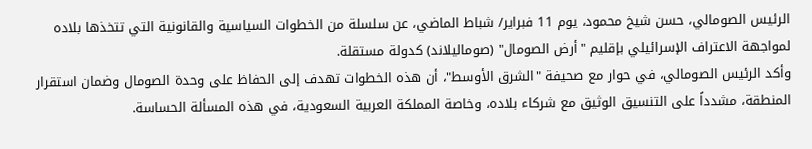الرئيس الصومالي، حسن شيخ محمود، يوم 11 فبراير/ شباط الماضي، عن سلسلة من الخطوات السياسية والقانونية التي تتخذها بلاده لمواجهة الاعتراف الإسرائيلي بإقليم "أرض الصومال" (صوماليلاند) كدولة مستقلة.
وأكد الرئيس الصومالي، في حوار مع صحيفة "الشرق الأوسط"، أن هذه الخطوات تهدف إلى الحفاظ على وحدة الصومال وضمان استقرار المنطقة، مشدداً على التنسيق الوثيق مع شركاء بلاده، وخاصة المملكة العربية السعودية، في هذه المسألة الحساسة.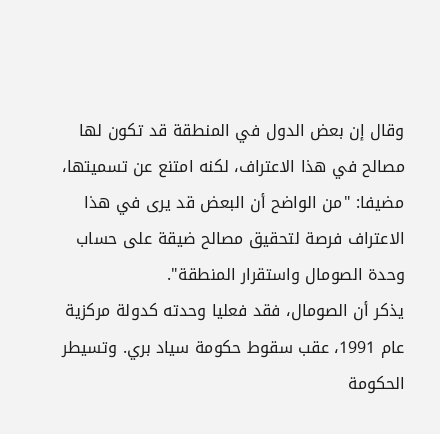وقال إن بعض الدول في المنطقة قد تكون لها مصالح في هذا الاعتراف، لكنه امتنع عن تسميتها، مضيفا: "من الواضح أن البعض قد يرى في هذا الاعتراف فرصة لتحقيق مصالح ضيقة على حساب وحدة الصومال واستقرار المنطقة".
يذكر أن الصومال، فقد فعليا وحدته كدولة مركزية عام 1991، عقب سقوط حكومة سياد بري. وتسيطر الحكومة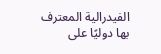الفيدرالية المعترف بها دوليًا على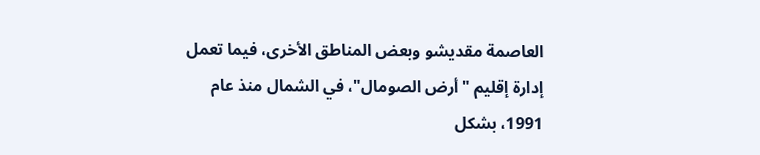العاصمة مقديشو وبعض المناطق الأخرى، فيما تعمل إدارة إقليم "أرض الصومال"، في الشمال منذ عام 1991، بشكل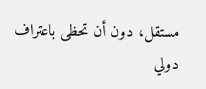مستقل، دون أن تحظى باعتراف دولي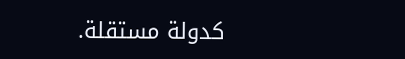كدولة مستقلة.